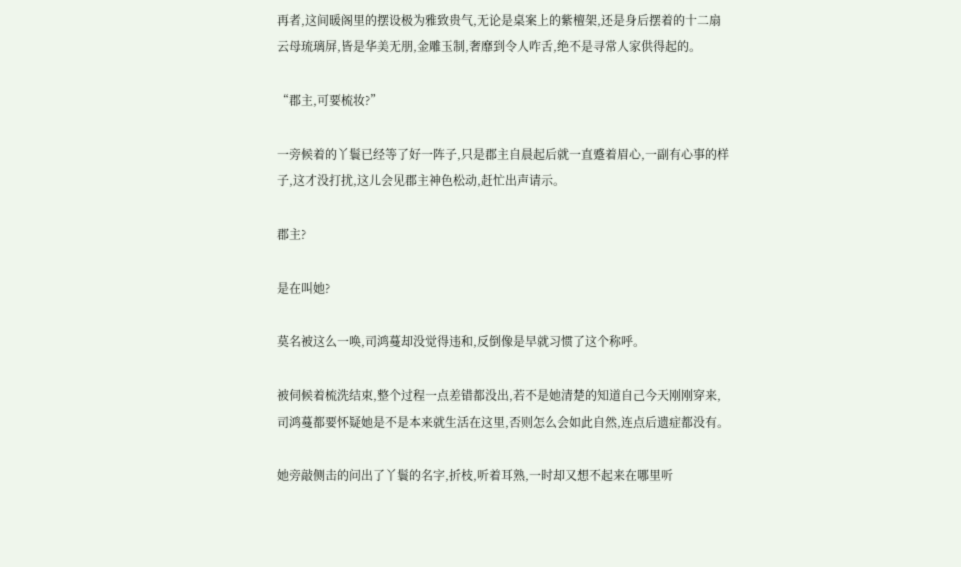再者,这间暖阁里的摆设极为雅致贵气,无论是桌案上的紫檀架,还是身后摆着的十二扇云母琉璃屏,皆是华美无朋,金雕玉制,奢靡到令人咋舌,绝不是寻常人家供得起的。

“郡主,可要梳妆?”

一旁候着的丫鬟已经等了好一阵子,只是郡主自晨起后就一直蹙着眉心,一副有心事的样子,这才没打扰,这儿会见郡主神色松动,赶忙出声请示。

郡主?

是在叫她?

莫名被这么一唤,司鸿蔓却没觉得违和,反倒像是早就习惯了这个称呼。

被伺候着梳洗结束,整个过程一点差错都没出,若不是她清楚的知道自己今天刚刚穿来,司鸿蔓都要怀疑她是不是本来就生活在这里,否则怎么会如此自然,连点后遗症都没有。

她旁敲侧击的问出了丫鬟的名字,折枝,听着耳熟,一时却又想不起来在哪里听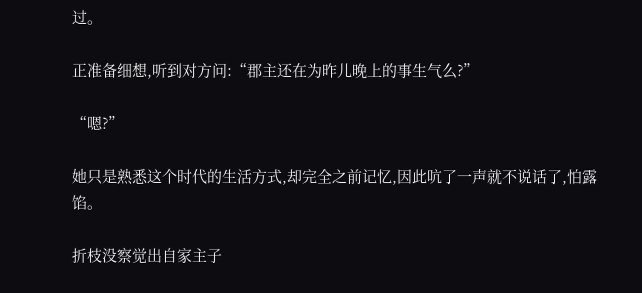过。

正准备细想,听到对方问:“郡主还在为昨儿晚上的事生气么?”

“嗯?”

她只是熟悉这个时代的生活方式,却完全之前记忆,因此吭了一声就不说话了,怕露馅。

折枝没察觉出自家主子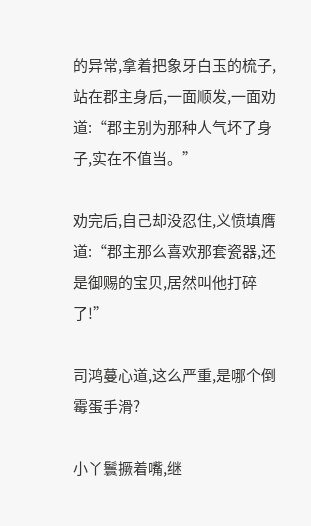的异常,拿着把象牙白玉的梳子,站在郡主身后,一面顺发,一面劝道:“郡主别为那种人气坏了身子,实在不值当。”

劝完后,自己却没忍住,义愤填膺道:“郡主那么喜欢那套瓷器,还是御赐的宝贝,居然叫他打碎了!”

司鸿蔓心道,这么严重,是哪个倒霉蛋手滑?

小丫鬟撅着嘴,继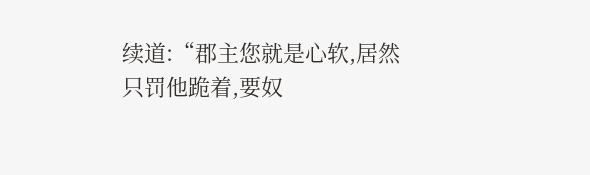续道:“郡主您就是心软,居然只罚他跪着,要奴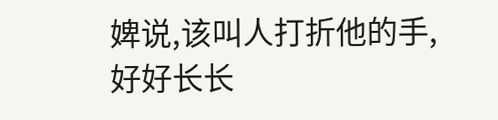婢说,该叫人打折他的手,好好长长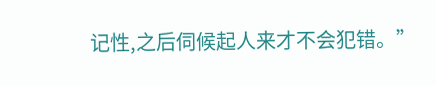记性,之后伺候起人来才不会犯错。”